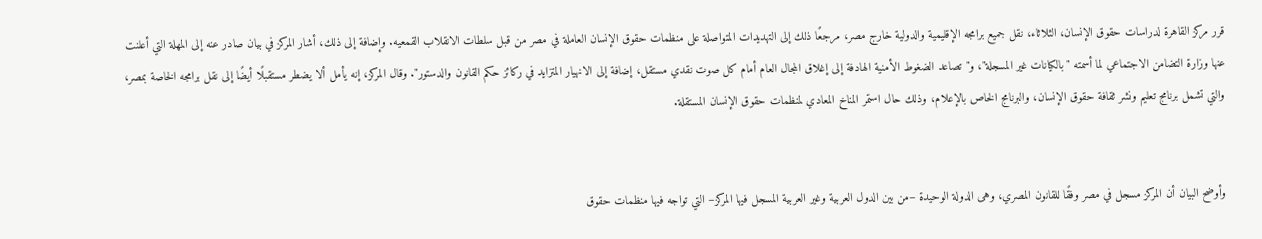قرر مركز القاهرة لدراسات حقوق الإنسان، الثلاثاء، نقل جميع برامجه الإقليمية والدولية خارج مصر، مرجعًا ذلك إلى التهديدات المتواصلة على منظمات حقوق الإنسان العاملة في مصر من قبل سلطات الانقلاب القمعيه. وإضافة إلى ذلك، أشار المركز في بيان صادر عنه إلى المهلة التي أعلنت عنها وزارة التضامن الاجتماعي لما أسمته "بالكيانات غير المسجلة"، و"تصاعد الضغوط الأمنية الهادفة إلى إغلاق المجال العام أمام كل صوت نقدي مستقل، إضافة إلى الانهيار المتزايد في ركائز حكم القانون والدستور". وقال المركز، إنه يأمل ألا يضطر مستقبلًا أيضًا إلى نقل برامجه الخاصة بمصر، والتي تشمل برنامج تعليم ونشر ثقافة حقوق الإنسان، والبرنامج الخاص بالإعلام، وذلك حال استمر المناخ المعادي لمنظمات حقوق الإنسان المستقلة.


وأوضح البيان أن المركز مسجل في مصر وفقًا للقانون المصري، وهى الدولة الوحيدة –من بين الدول العربية وغير العربية المسجل فيها المركز– التي تواجه فيها منظمات حقوق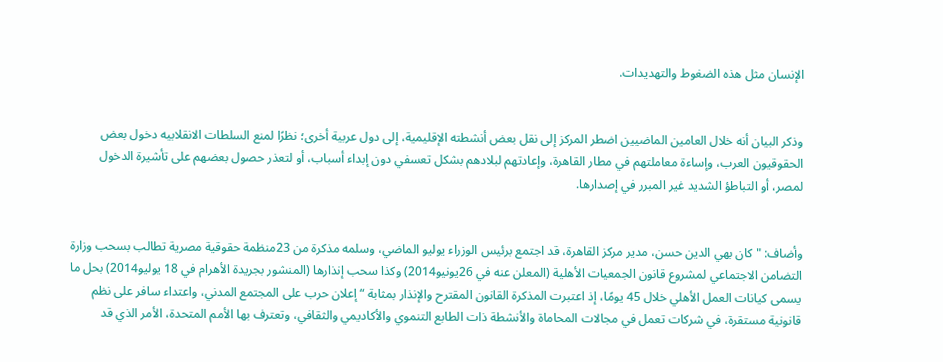الإنسان مثل هذه الضغوط والتهديدات.


وذكر البيان أنه خلال العامين الماضيين اضطر المركز إلى نقل بعض أنشطته الإقليمية، إلى دول عربية أخرى؛ نظرًا لمنع السلطات الانقلابيه دخول بعض الحقوقيون العرب، وإساءة معاملتهم في مطار القاهرة، وإعادتهم لبلادهم بشكل تعسفي دون إبداء أسباب، أو لتعذر حصول بعضهم على تأشيرة الدخول لمصر، أو التباطؤ الشديد غير المبرر في إصدارها.


وأضاف: "كان بهي الدين حسن، مدير مركز القاهرة، قد اجتمع برئيس الوزراء يوليو الماضي، وسلمه مذكرة من 23منظمة حقوقية مصرية تطالب بسحب وزارة التضامن الاجتماعي لمشروع قانون الجمعيات الأهلية (المعلن عنه في 26يونيو2014) وكذا سحب إنذارها (المنشور بجريدة الأهرام في 18 يوليو2014) بحل ما يسمى كيانات العمل الأهلي خلال 45 يومًا، إذ اعتبرت المذكرة القانون المقترح والإنذار بمثابة “إعلان حرب على المجتمع المدني، واعتداء سافر على نظم قانونية مستقرة، في شركات تعمل في مجالات المحاماة والأنشطة ذات الطابع التنموي والأكاديمي والثقافي، وتعترف بها الأمم المتحدة، الأمر الذي قد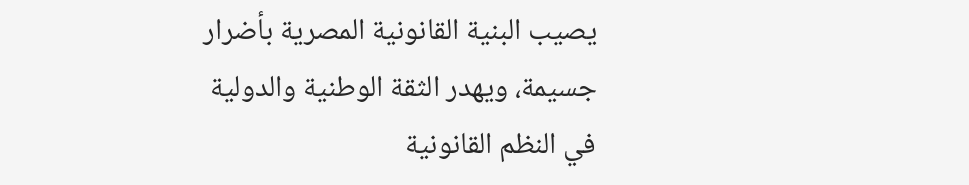يصيب البنية القانونية المصرية بأضرار جسيمة، ويهدر الثقة الوطنية والدولية في النظم القانونية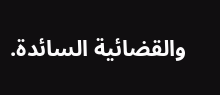والقضائية السائدة.